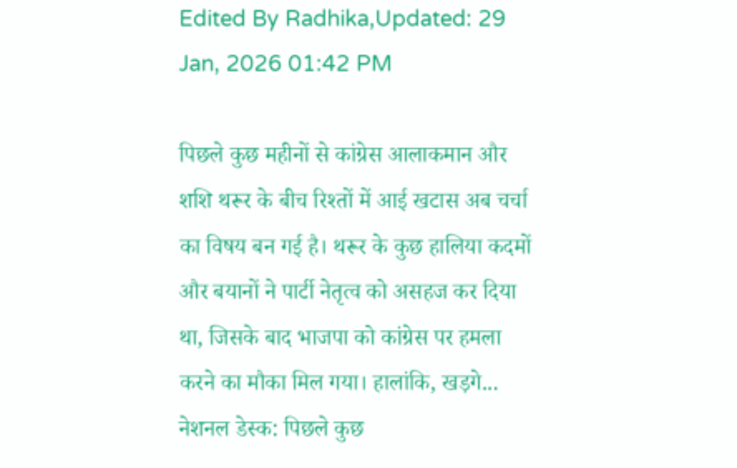Edited By Radhika,Updated: 29 Jan, 2026 01:42 PM

पिछले कुछ महीनों से कांग्रेस आलाकमान और शशि थरूर के बीच रिश्तों में आई खटास अब चर्चा का विषय बन गई है। थरूर के कुछ हालिया कदमों और बयानों ने पार्टी नेतृत्व को असहज कर दिया था, जिसके बाद भाजपा को कांग्रेस पर हमला करने का मौका मिल गया। हालांकि, खड़गे...
नेशनल डेस्क: पिछले कुछ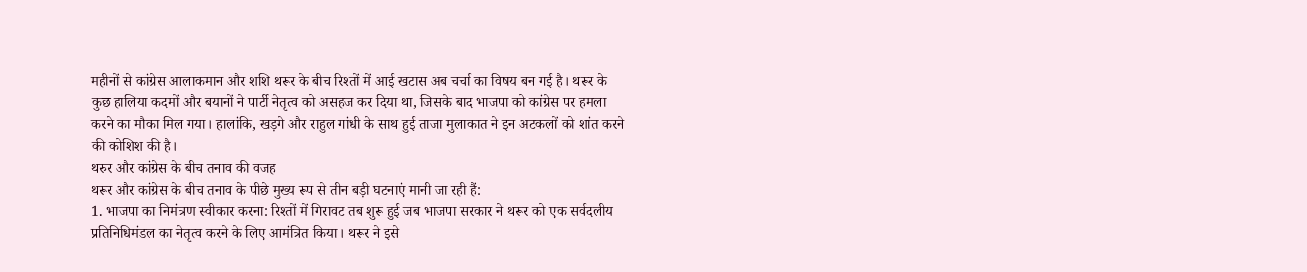महीनों से कांग्रेस आलाकमान और शशि थरूर के बीच रिश्तों में आई खटास अब चर्चा का विषय बन गई है। थरूर के कुछ हालिया कदमों और बयानों ने पार्टी नेतृत्व को असहज कर दिया था, जिसके बाद भाजपा को कांग्रेस पर हमला करने का मौका मिल गया। हालांकि, खड़गे और राहुल गांधी के साथ हुई ताजा मुलाकात ने इन अटकलों को शांत करने की कोशिश की है।
थरुर और कांग्रेस के बीच तनाव की वजह
थरूर और कांग्रेस के बीच तनाव के पीछे मुख्य रूप से तीन बड़ी घटनाएं मानी जा रही हैं:
1. भाजपा का निमंत्रण स्वीकार करना: रिश्तों में गिरावट तब शुरू हुई जब भाजपा सरकार ने थरूर को एक सर्वदलीय प्रतिनिधिमंडल का नेतृत्व करने के लिए आमंत्रित किया। थरूर ने इसे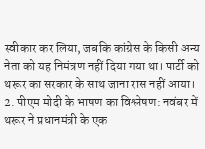स्वीकार कर लिया, जबकि कांग्रेस के किसी अन्य नेता को यह निमंत्रण नहीं दिया गया था। पार्टी को थरूर का सरकार के साथ जाना रास नहीं आया।
2. पीएम मोदी के भाषण का विश्लेषण: नवंबर में थरूर ने प्रधानमंत्री के एक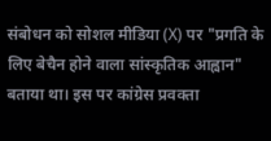संबोधन को सोशल मीडिया (X) पर "प्रगति के लिए बेचैन होने वाला सांस्कृतिक आह्वान" बताया था। इस पर कांग्रेस प्रवक्ता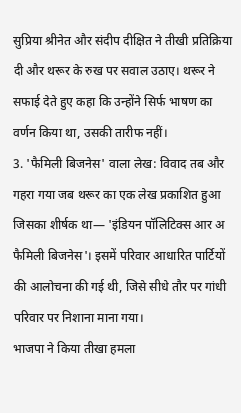सुप्रिया श्रीनेत और संदीप दीक्षित ने तीखी प्रतिक्रिया दी और थरूर के रुख पर सवाल उठाए। थरूर ने सफाई देते हुए कहा कि उन्होंने सिर्फ भाषण का वर्णन किया था, उसकी तारीफ नहीं।
3. 'फैमिली बिजनेस' वाला लेख: विवाद तब और गहरा गया जब थरूर का एक लेख प्रकाशित हुआ जिसका शीर्षक था— 'इंडियन पॉलिटिक्स आर अ फैमिली बिजनेस'। इसमें परिवार आधारित पार्टियों की आलोचना की गई थी, जिसे सीधे तौर पर गांधी परिवार पर निशाना माना गया।
भाजपा ने किया तीखा हमला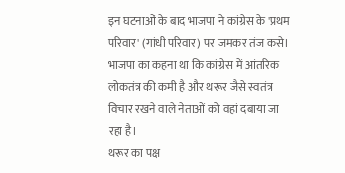इन घटनाओं के बाद भाजपा ने कांग्रेस के 'प्रथम परिवार' (गांधी परिवार) पर जमकर तंज कसे। भाजपा का कहना था कि कांग्रेस में आंतरिक लोकतंत्र की कमी है और थरूर जैसे स्वतंत्र विचार रखने वाले नेताओं को वहां दबाया जा रहा है।
थरूर का पक्ष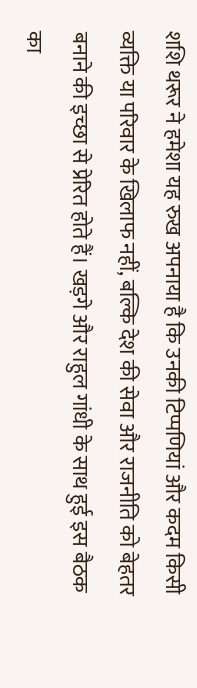शशि थरूर ने हमेशा यह रुख अपनाया है कि उनकी टिप्पणियां और कदम किसी व्यक्ति या परिवार के खिलाफ नहीं, बल्कि देश की सेवा और राजनीति को बेहतर बनाने की इच्छा से प्रेरित होते हैं। खड़गे और राहुल गांधी के साथ हुई इस बैठक का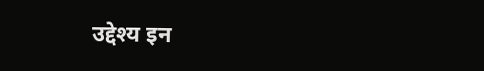उद्देश्य इन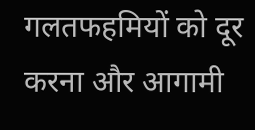गलतफहमियों को दूर करना और आगामी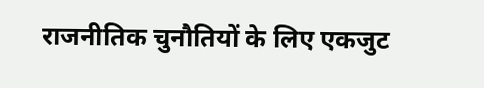राजनीतिक चुनौतियों के लिए एकजुट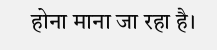होना माना जा रहा है।